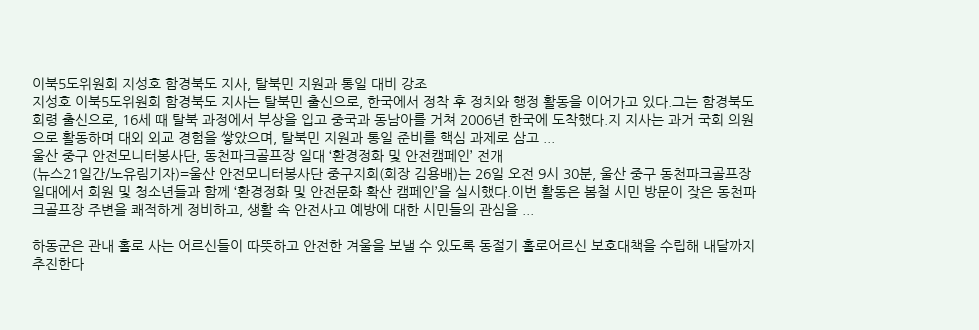이북5도위원회 지성호 함경북도 지사, 탈북민 지원과 통일 대비 강조
지성호 이북5도위원회 함경북도 지사는 탈북민 출신으로, 한국에서 정착 후 정치와 행정 활동을 이어가고 있다.그는 함경북도 회령 출신으로, 16세 때 탈북 과정에서 부상을 입고 중국과 동남아를 거쳐 2006년 한국에 도착했다.지 지사는 과거 국회 의원으로 활동하며 대외 외교 경험을 쌓았으며, 탈북민 지원과 통일 준비를 핵심 과제로 삼고 ...
울산 중구 안전모니터봉사단, 동천파크골프장 일대 ‘환경정화 및 안전캠페인’ 전개
(뉴스21일간/노유림기자)=울산 안전모니터봉사단 중구지회(회장 김용배)는 26일 오전 9시 30분, 울산 중구 동천파크골프장 일대에서 회원 및 청소년들과 함께 ‘환경정화 및 안전문화 확산 캠페인’을 실시했다.이번 활동은 봄철 시민 방문이 잦은 동천파크골프장 주변을 쾌적하게 정비하고, 생활 속 안전사고 예방에 대한 시민들의 관심을 ...

하동군은 관내 홀로 사는 어르신들이 따뜻하고 안전한 겨울을 보낼 수 있도록 동절기 홀로어르신 보호대책을 수립해 내달까지 추진한다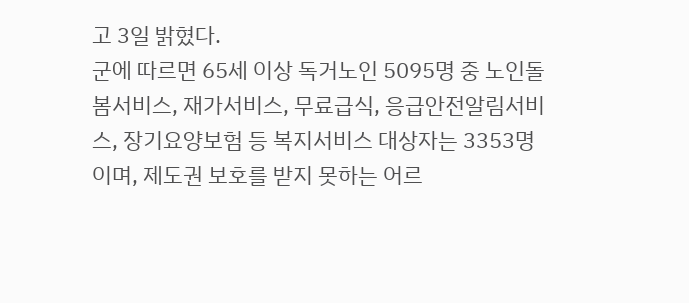고 3일 밝혔다.
군에 따르면 65세 이상 독거노인 5095명 중 노인돌봄서비스, 재가서비스, 무료급식, 응급안전알림서비스, 장기요양보험 등 복지서비스 대상자는 3353명이며, 제도권 보호를 받지 못하는 어르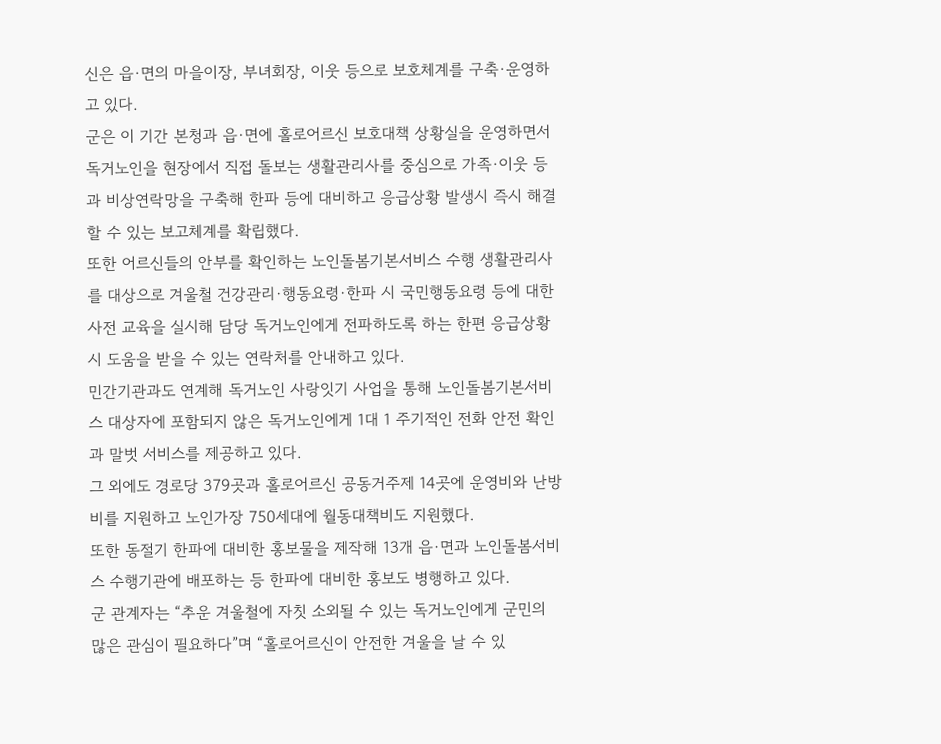신은 읍·면의 마을이장, 부녀회장, 이웃 등으로 보호체계를 구축·운영하고 있다.
군은 이 기간 본청과 읍·면에 홀로어르신 보호대책 상황실을 운영하면서 독거노인을 현장에서 직접 돌보는 생활관리사를 중심으로 가족·이웃 등과 비상연락망을 구축해 한파 등에 대비하고 응급상황 발생시 즉시 해결할 수 있는 보고체계를 확립했다.
또한 어르신들의 안부를 확인하는 노인돌봄기본서비스 수행 생활관리사를 대상으로 겨울철 건강관리·행동요령·한파 시 국민행동요령 등에 대한 사전 교육을 실시해 담당 독거노인에게 전파하도록 하는 한편 응급상황 시 도움을 받을 수 있는 연락처를 안내하고 있다.
민간기관과도 연계해 독거노인 사랑잇기 사업을 통해 노인돌봄기본서비스 대상자에 포함되지 않은 독거노인에게 1대 1 주기적인 전화 안전 확인과 말벗 서비스를 제공하고 있다.
그 외에도 경로당 379곳과 홀로어르신 공동거주제 14곳에 운영비와 난방비를 지원하고 노인가장 750세대에 월동대책비도 지원했다.
또한 동절기 한파에 대비한 홍보물을 제작해 13개 읍·면과 노인돌봄서비스 수행기관에 배포하는 등 한파에 대비한 홍보도 병행하고 있다.
군 관계자는 “추운 겨울철에 자칫 소외될 수 있는 독거노인에게 군민의 많은 관심이 필요하다”며 “홀로어르신이 안전한 겨울을 날 수 있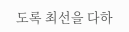도록 최선을 다하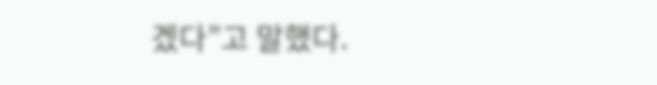겠다”고 말했다.